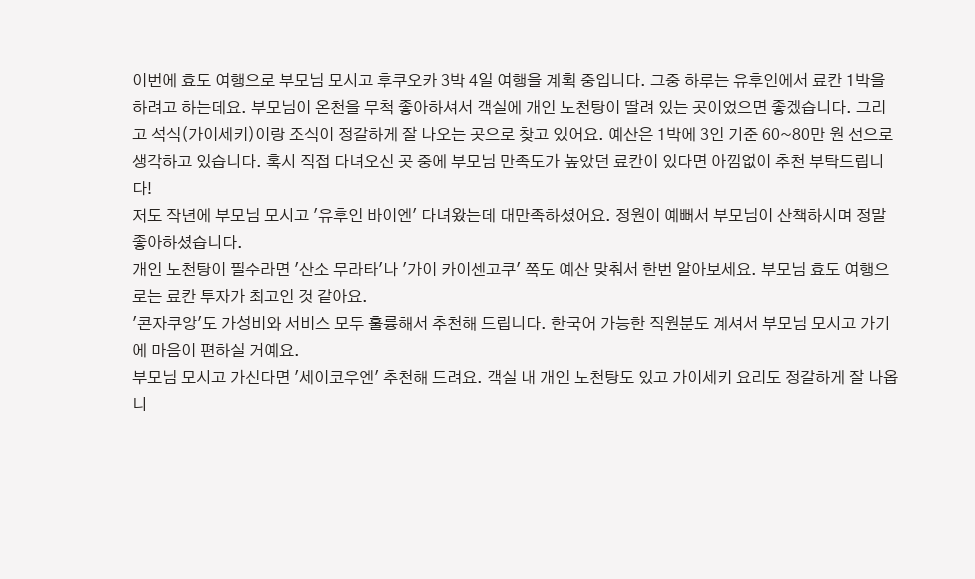이번에 효도 여행으로 부모님 모시고 후쿠오카 3박 4일 여행을 계획 중입니다. 그중 하루는 유후인에서 료칸 1박을 하려고 하는데요. 부모님이 온천을 무척 좋아하셔서 객실에 개인 노천탕이 딸려 있는 곳이었으면 좋겠습니다. 그리고 석식(가이세키)이랑 조식이 정갈하게 잘 나오는 곳으로 찾고 있어요. 예산은 1박에 3인 기준 60~80만 원 선으로 생각하고 있습니다. 혹시 직접 다녀오신 곳 중에 부모님 만족도가 높았던 료칸이 있다면 아낌없이 추천 부탁드립니다!
저도 작년에 부모님 모시고 '유후인 바이엔' 다녀왔는데 대만족하셨어요. 정원이 예뻐서 부모님이 산책하시며 정말 좋아하셨습니다.
개인 노천탕이 필수라면 '산소 무라타'나 '가이 카이센고쿠' 쪽도 예산 맞춰서 한번 알아보세요. 부모님 효도 여행으로는 료칸 투자가 최고인 것 같아요.
'콘자쿠앙'도 가성비와 서비스 모두 훌륭해서 추천해 드립니다. 한국어 가능한 직원분도 계셔서 부모님 모시고 가기에 마음이 편하실 거예요.
부모님 모시고 가신다면 '세이코우엔' 추천해 드려요. 객실 내 개인 노천탕도 있고 가이세키 요리도 정갈하게 잘 나옵니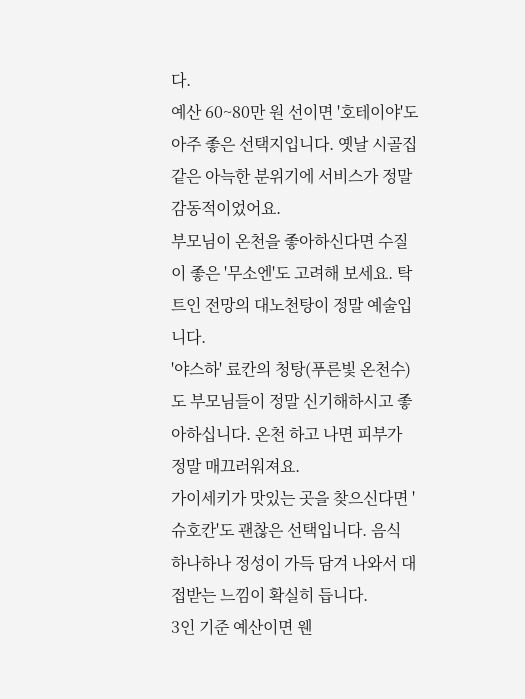다.
예산 60~80만 원 선이면 '호테이야'도 아주 좋은 선택지입니다. 옛날 시골집 같은 아늑한 분위기에 서비스가 정말 감동적이었어요.
부모님이 온천을 좋아하신다면 수질이 좋은 '무소엔'도 고려해 보세요. 탁 트인 전망의 대노천탕이 정말 예술입니다.
'야스하' 료칸의 청탕(푸른빛 온천수)도 부모님들이 정말 신기해하시고 좋아하십니다. 온천 하고 나면 피부가 정말 매끄러워져요.
가이세키가 맛있는 곳을 찾으신다면 '슈호칸'도 괜찮은 선택입니다. 음식 하나하나 정성이 가득 담겨 나와서 대접받는 느낌이 확실히 듭니다.
3인 기준 예산이면 웬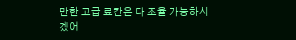만한 고급 료칸은 다 조율 가능하시겠어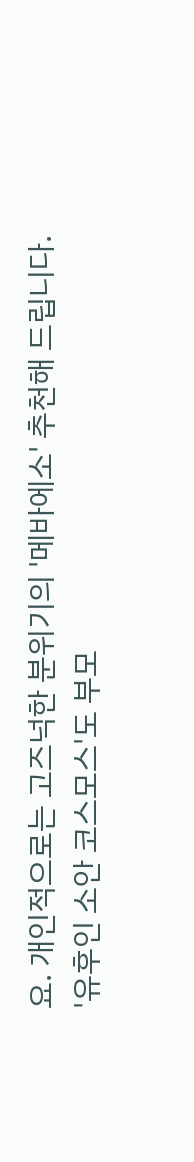요. 개인적으로는 고즈넉한 분위기의 '메바에소' 추천해 드립니다.
'유후인 소안 코스모스'도 부모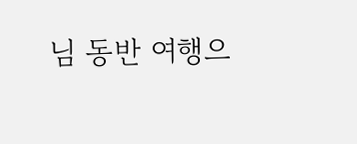님 동반 여행으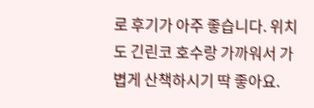로 후기가 아주 좋습니다. 위치도 긴린코 호수랑 가까워서 가볍게 산책하시기 딱 좋아요.